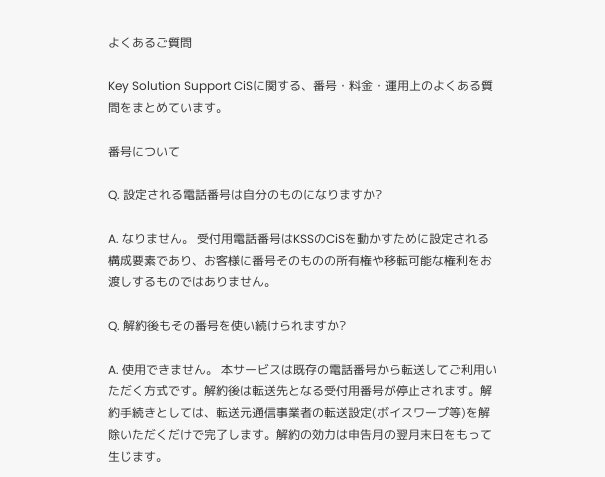よくあるご質問

Key Solution Support CiSに関する、番号・料金・運用上のよくある質問をまとめています。

番号について

Q. 設定される電話番号は自分のものになりますか?

A. なりません。 受付用電話番号はKSSのCiSを動かすために設定される構成要素であり、お客様に番号そのものの所有権や移転可能な権利をお渡しするものではありません。

Q. 解約後もその番号を使い続けられますか?

A. 使用できません。 本サービスは既存の電話番号から転送してご利用いただく方式です。解約後は転送先となる受付用番号が停止されます。解約手続きとしては、転送元通信事業者の転送設定(ボイスワープ等)を解除いただくだけで完了します。解約の効力は申告月の翌月末日をもって生じます。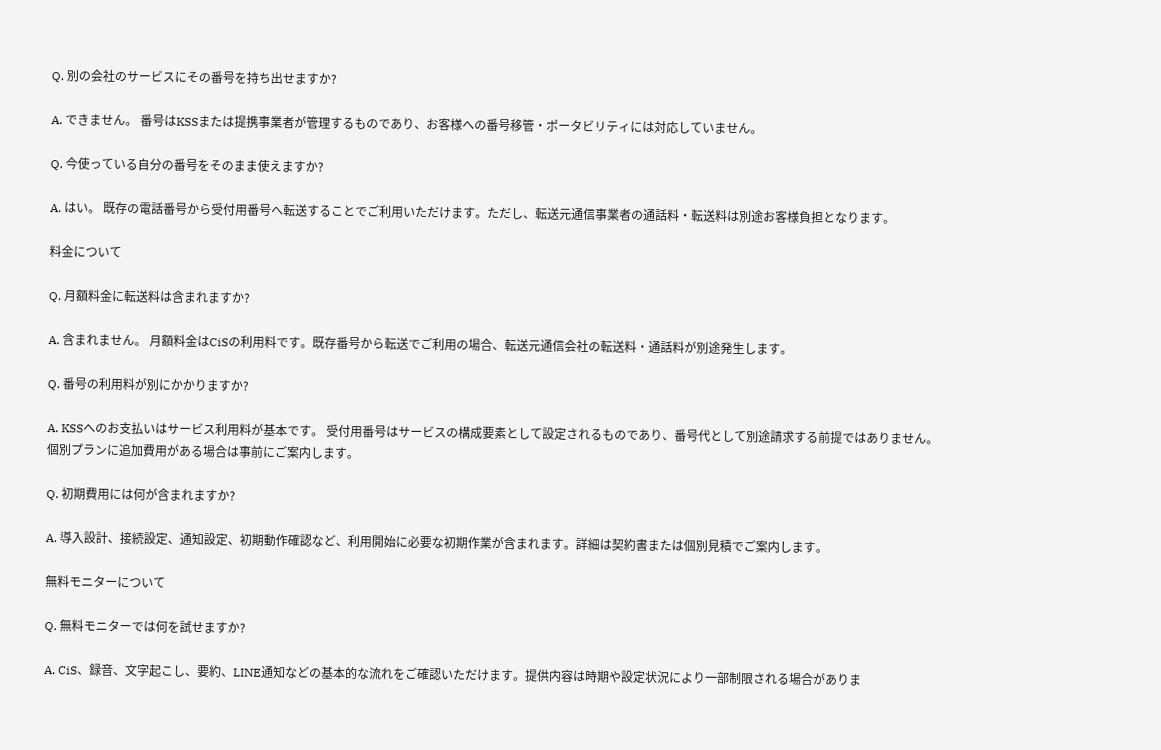Q. 別の会社のサービスにその番号を持ち出せますか?

A. できません。 番号はKSSまたは提携事業者が管理するものであり、お客様への番号移管・ポータビリティには対応していません。

Q. 今使っている自分の番号をそのまま使えますか?

A. はい。 既存の電話番号から受付用番号へ転送することでご利用いただけます。ただし、転送元通信事業者の通話料・転送料は別途お客様負担となります。

料金について

Q. 月額料金に転送料は含まれますか?

A. 含まれません。 月額料金はCiSの利用料です。既存番号から転送でご利用の場合、転送元通信会社の転送料・通話料が別途発生します。

Q. 番号の利用料が別にかかりますか?

A. KSSへのお支払いはサービス利用料が基本です。 受付用番号はサービスの構成要素として設定されるものであり、番号代として別途請求する前提ではありません。個別プランに追加費用がある場合は事前にご案内します。

Q. 初期費用には何が含まれますか?

A. 導入設計、接続設定、通知設定、初期動作確認など、利用開始に必要な初期作業が含まれます。詳細は契約書または個別見積でご案内します。

無料モニターについて

Q. 無料モニターでは何を試せますか?

A. CiS、録音、文字起こし、要約、LINE通知などの基本的な流れをご確認いただけます。提供内容は時期や設定状況により一部制限される場合がありま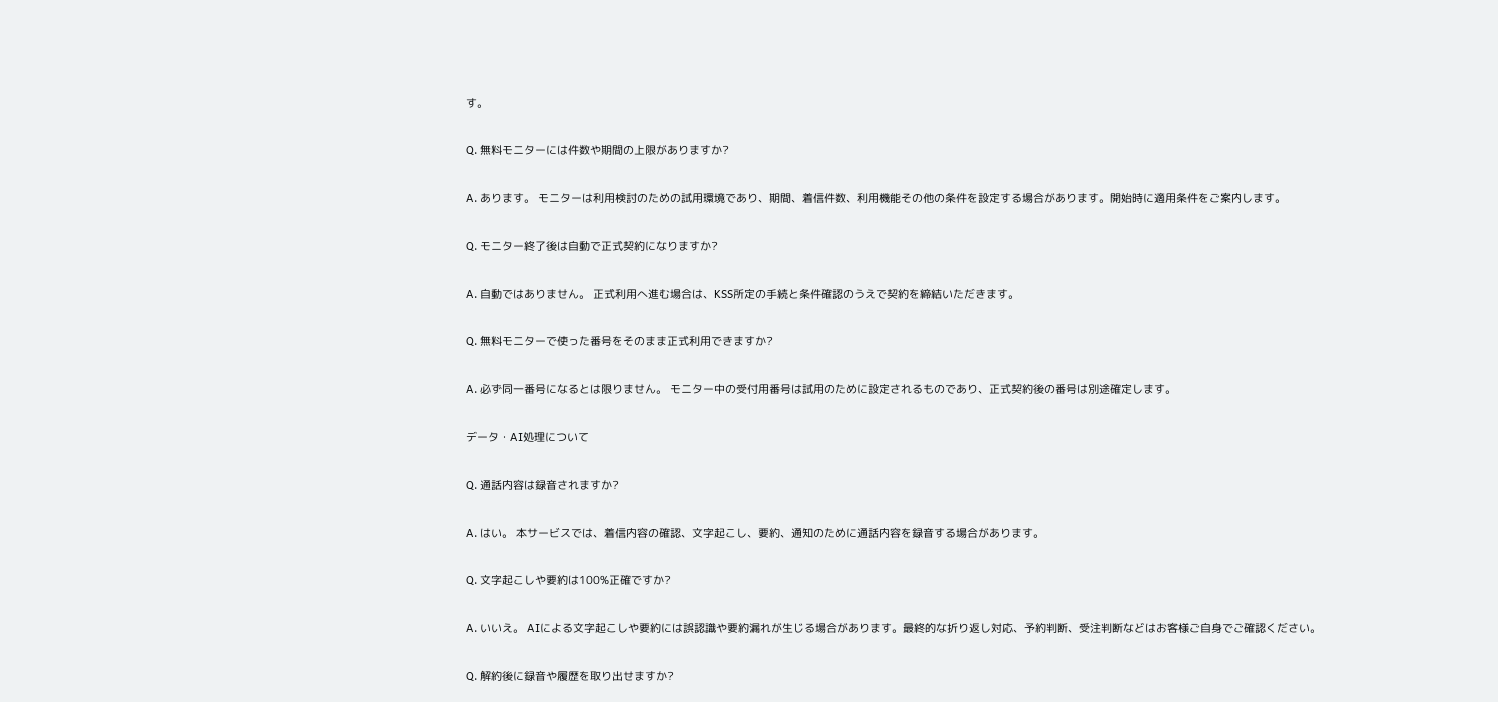す。

Q. 無料モニターには件数や期間の上限がありますか?

A. あります。 モニターは利用検討のための試用環境であり、期間、着信件数、利用機能その他の条件を設定する場合があります。開始時に適用条件をご案内します。

Q. モニター終了後は自動で正式契約になりますか?

A. 自動ではありません。 正式利用へ進む場合は、KSS所定の手続と条件確認のうえで契約を締結いただきます。

Q. 無料モニターで使った番号をそのまま正式利用できますか?

A. 必ず同一番号になるとは限りません。 モニター中の受付用番号は試用のために設定されるものであり、正式契約後の番号は別途確定します。

データ・AI処理について

Q. 通話内容は録音されますか?

A. はい。 本サービスでは、着信内容の確認、文字起こし、要約、通知のために通話内容を録音する場合があります。

Q. 文字起こしや要約は100%正確ですか?

A. いいえ。 AIによる文字起こしや要約には誤認識や要約漏れが生じる場合があります。最終的な折り返し対応、予約判断、受注判断などはお客様ご自身でご確認ください。

Q. 解約後に録音や履歴を取り出せますか?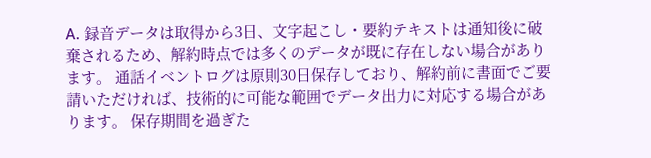A. 録音データは取得から3日、文字起こし・要約テキストは通知後に破棄されるため、解約時点では多くのデータが既に存在しない場合があります。 通話イベントログは原則30日保存しており、解約前に書面でご要請いただければ、技術的に可能な範囲でデータ出力に対応する場合があります。 保存期間を過ぎた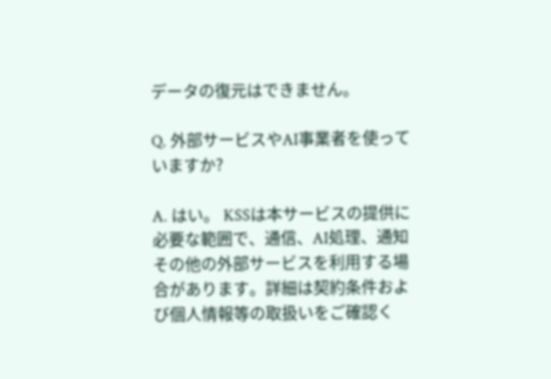データの復元はできません。

Q. 外部サービスやAI事業者を使っていますか?

A. はい。 KSSは本サービスの提供に必要な範囲で、通信、AI処理、通知その他の外部サービスを利用する場合があります。詳細は契約条件および個人情報等の取扱いをご確認く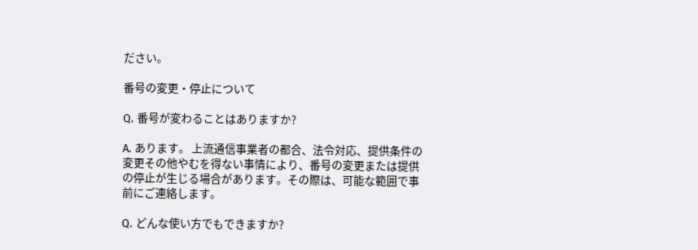ださい。

番号の変更・停止について

Q. 番号が変わることはありますか?

A. あります。 上流通信事業者の都合、法令対応、提供条件の変更その他やむを得ない事情により、番号の変更または提供の停止が生じる場合があります。その際は、可能な範囲で事前にご連絡します。

Q. どんな使い方でもできますか?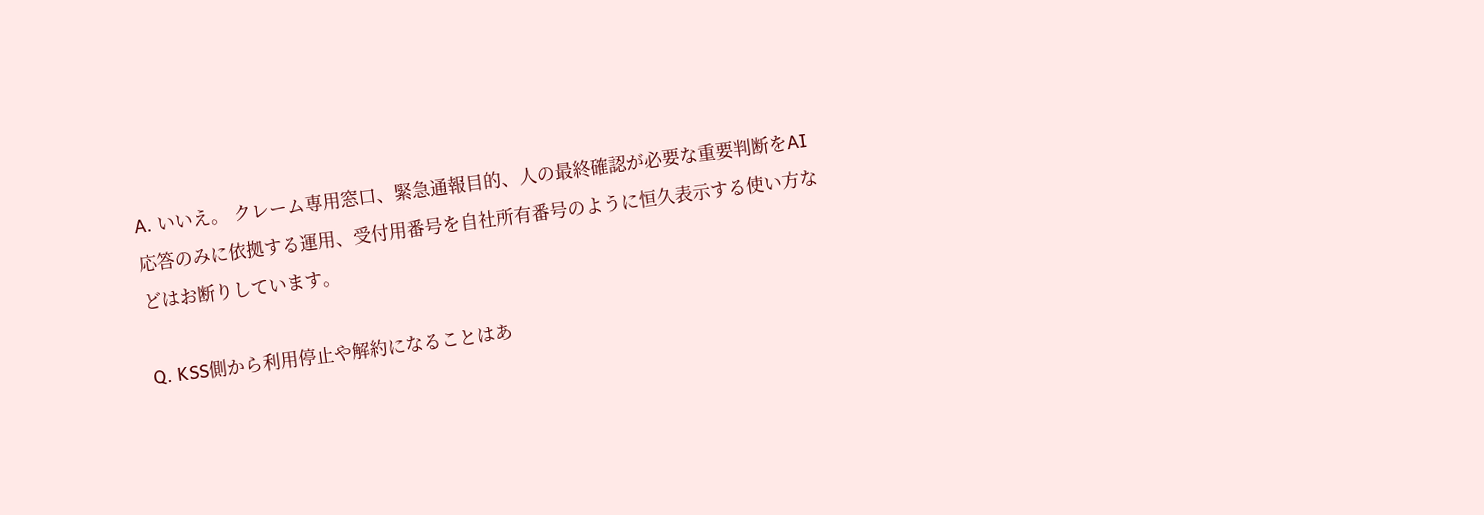A. いいえ。 クレーム専用窓口、緊急通報目的、人の最終確認が必要な重要判断をAI応答のみに依拠する運用、受付用番号を自社所有番号のように恒久表示する使い方などはお断りしています。

Q. KSS側から利用停止や解約になることはあ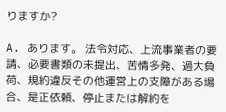りますか?

A. あります。 法令対応、上流事業者の要請、必要書類の未提出、苦情多発、過大負荷、規約違反その他運営上の支障がある場合、是正依頼、停止または解約を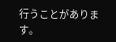行うことがあります。